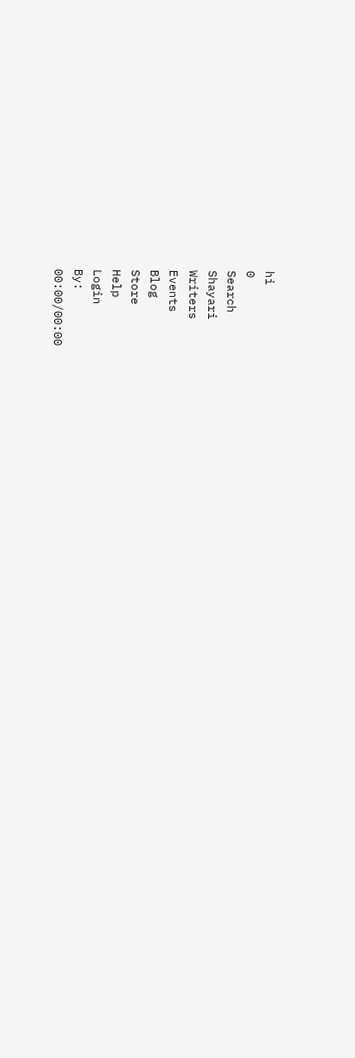hi
0
Search
Shayari
Writers
Events
Blog
Store
Help
Login
By:
00:00/00:00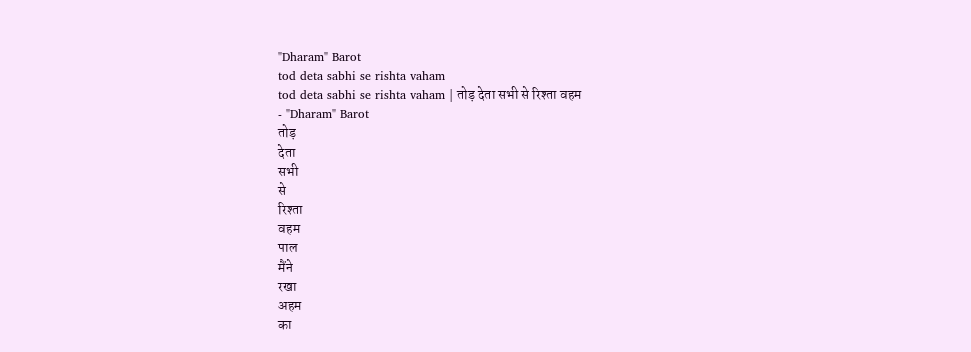"Dharam" Barot
tod deta sabhi se rishta vaham
tod deta sabhi se rishta vaham | तोड़ देता सभी से रिश्ता वहम
- "Dharam" Barot
तोड़
देता
सभी
से
रिश्ता
वहम
पाल
मैंने
रखा
अहम
का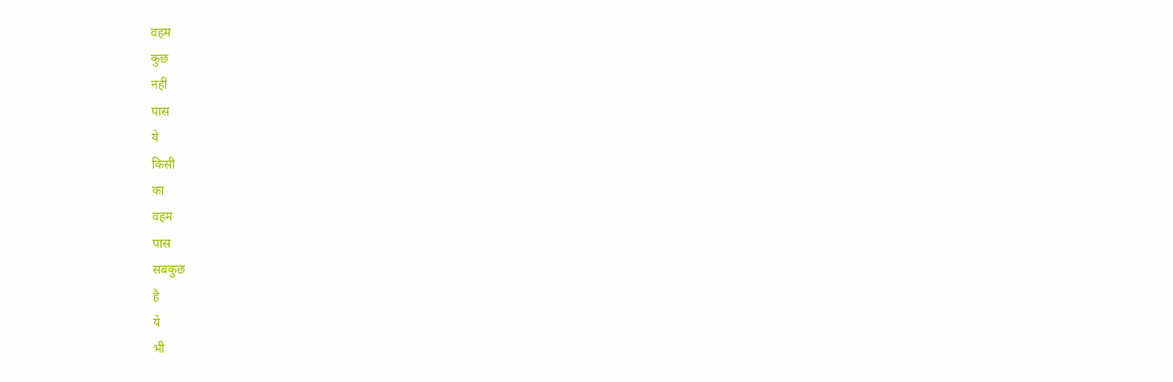वहम
कुछ
नहीं
पास
ये
किसी
का
वहम
पास
सबकुछ
है
ये
भी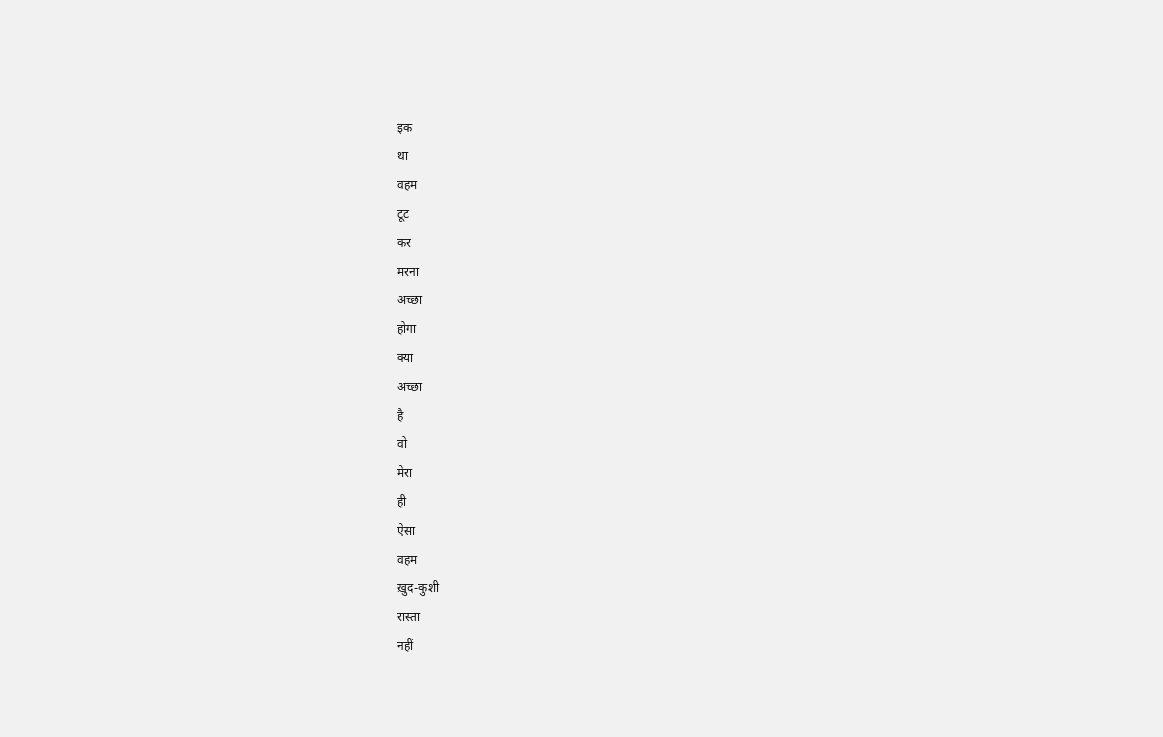इक
था
वहम
टूट
कर
मरना
अच्छा
होगा
क्या
अच्छा
है
वो
मेरा
ही
ऐसा
वहम
ख़ुद-कुशी
रास्ता
नहीं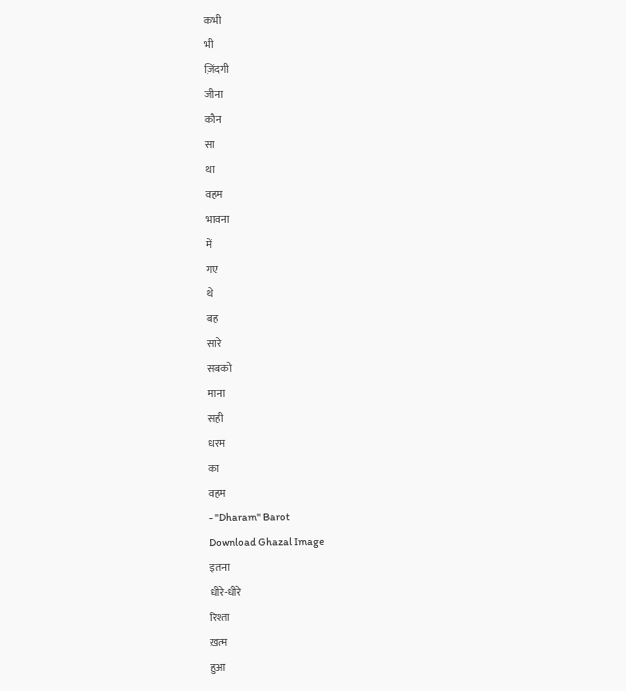कभी
भी
ज़िंदगी
जीना
कौन
सा
था
वहम
भावना
में
गए
थे
बह
सारे
सबको
माना
सही
धरम
का
वहम
- "Dharam" Barot
Download Ghazal Image
इतना
धीरे-धीरे
रिश्ता
ख़त्म
हुआ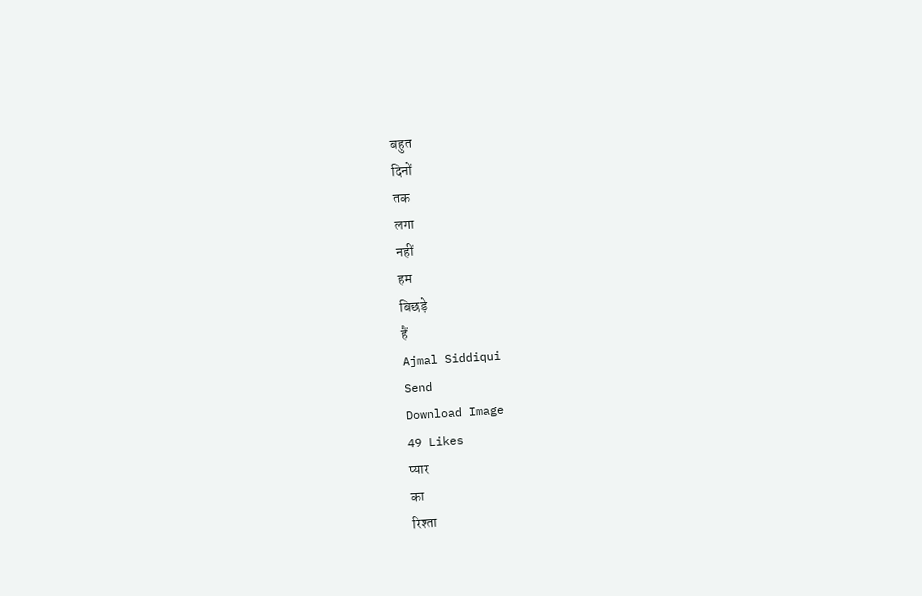बहुत
दिनों
तक
लगा
नहीं
हम
बिछड़े
हैं
Ajmal Siddiqui
Send
Download Image
49 Likes
प्यार
का
रिश्ता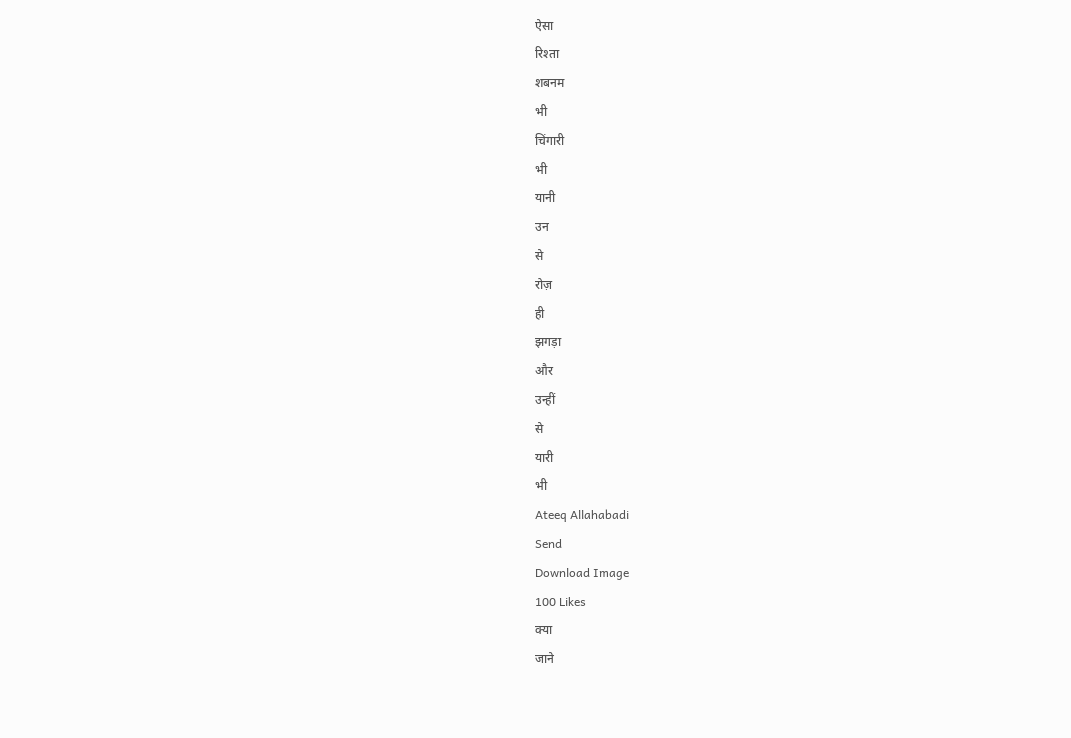ऐसा
रिश्ता
शबनम
भी
चिंगारी
भी
यानी
उन
से
रोज़
ही
झगड़ा
और
उन्हीं
से
यारी
भी
Ateeq Allahabadi
Send
Download Image
100 Likes
क्या
जाने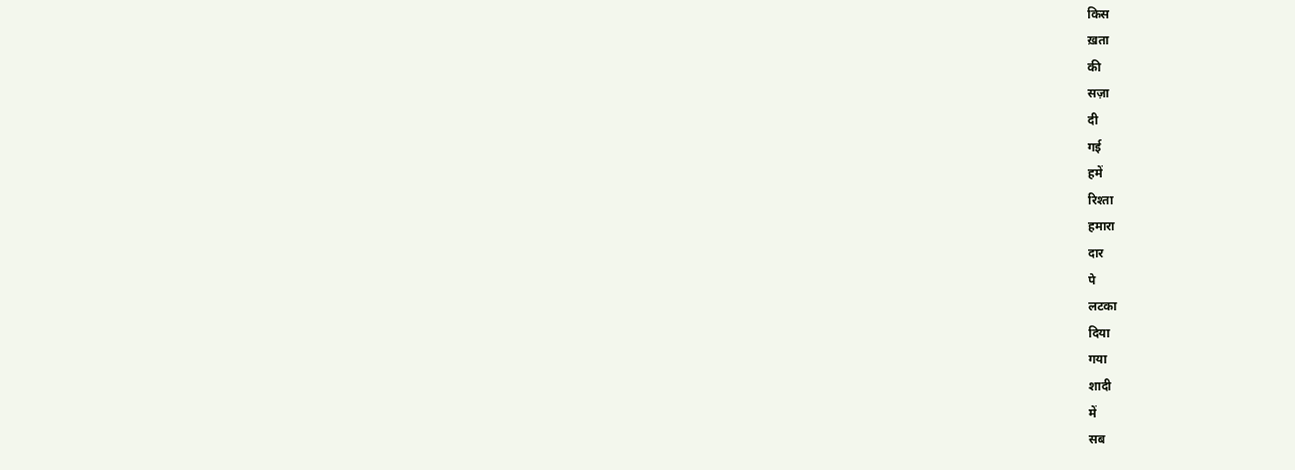किस
ख़ता
की
सज़ा
दी
गई
हमें
रिश्ता
हमारा
दार
पे
लटका
दिया
गया
शादी
में
सब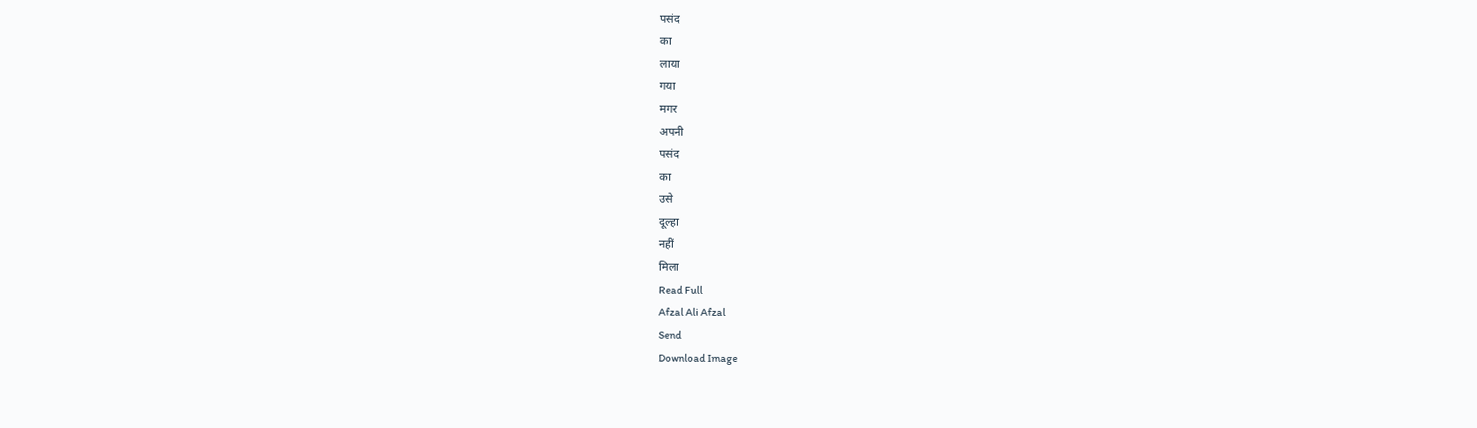पसंद
का
लाया
गया
मगर
अपनी
पसंद
का
उसे
दूल्हा
नहीं
मिला
Read Full
Afzal Ali Afzal
Send
Download Image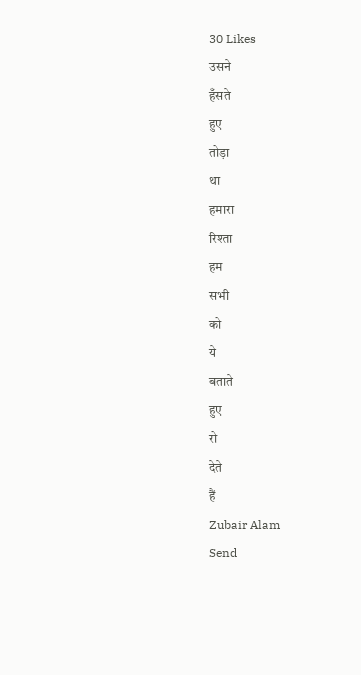30 Likes
उसने
हँसते
हुए
तोड़ा
था
हमारा
रिश्ता
हम
सभी
को
ये
बताते
हुए
रो
देते
हैं
Zubair Alam
Send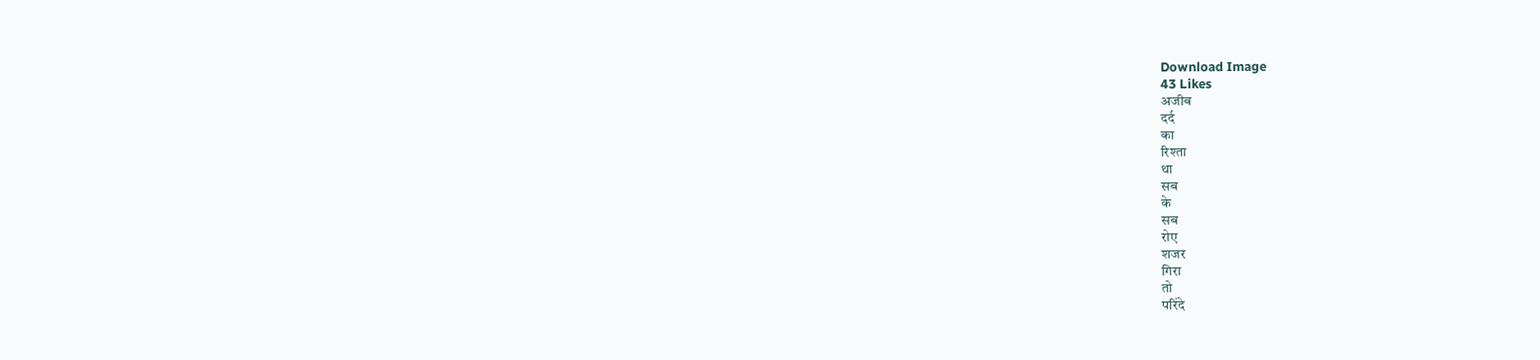Download Image
43 Likes
अजीब
दर्द
का
रिश्ता
था
सब
के
सब
रोए
शजर
गिरा
तो
परिंदे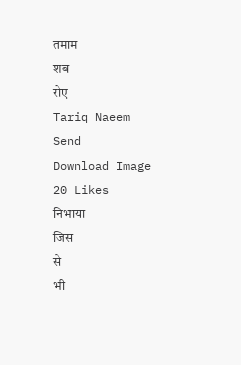तमाम
शब
रोए
Tariq Naeem
Send
Download Image
20 Likes
निभाया
जिस
से
भी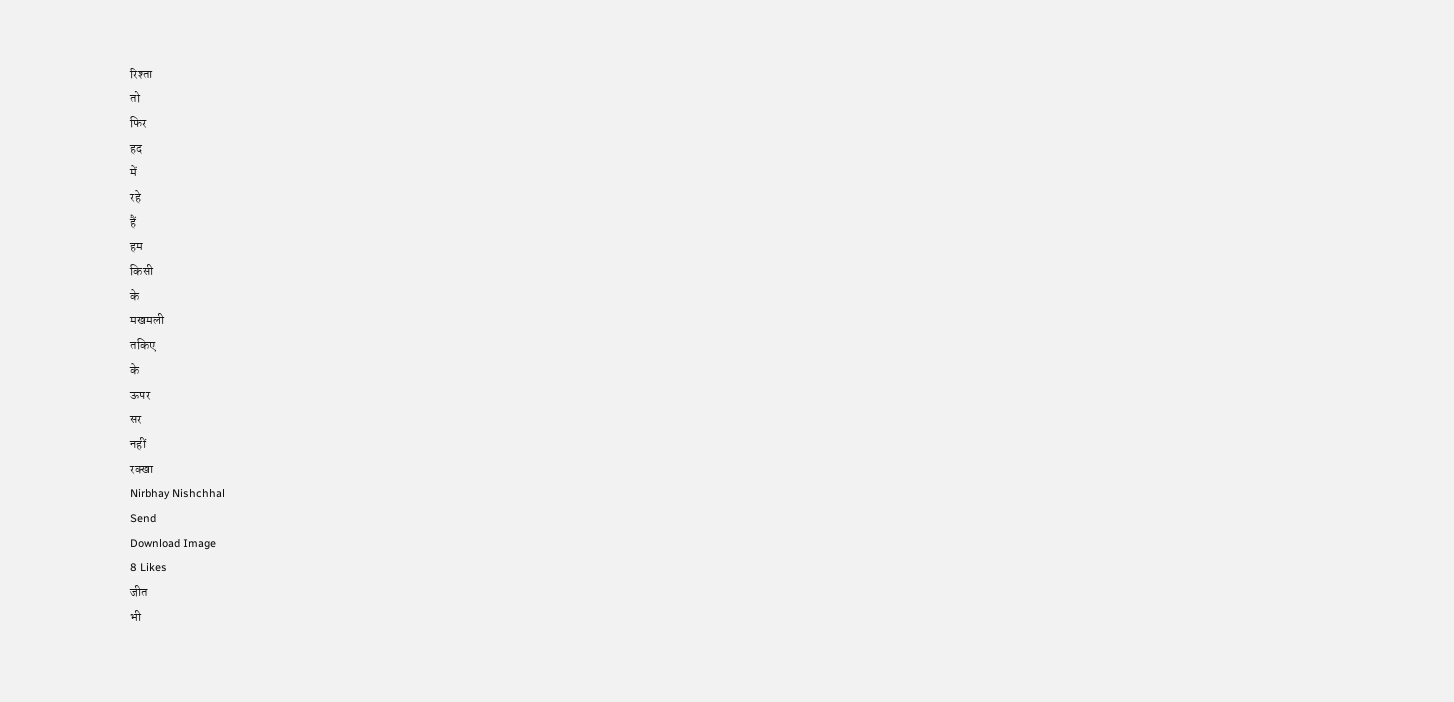रिश्ता
तो
फिर
हद
में
रहे
हैं
हम
किसी
के
मखमली
तकिए
के
ऊपर
सर
नहीं
रक्खा
Nirbhay Nishchhal
Send
Download Image
8 Likes
जीत
भी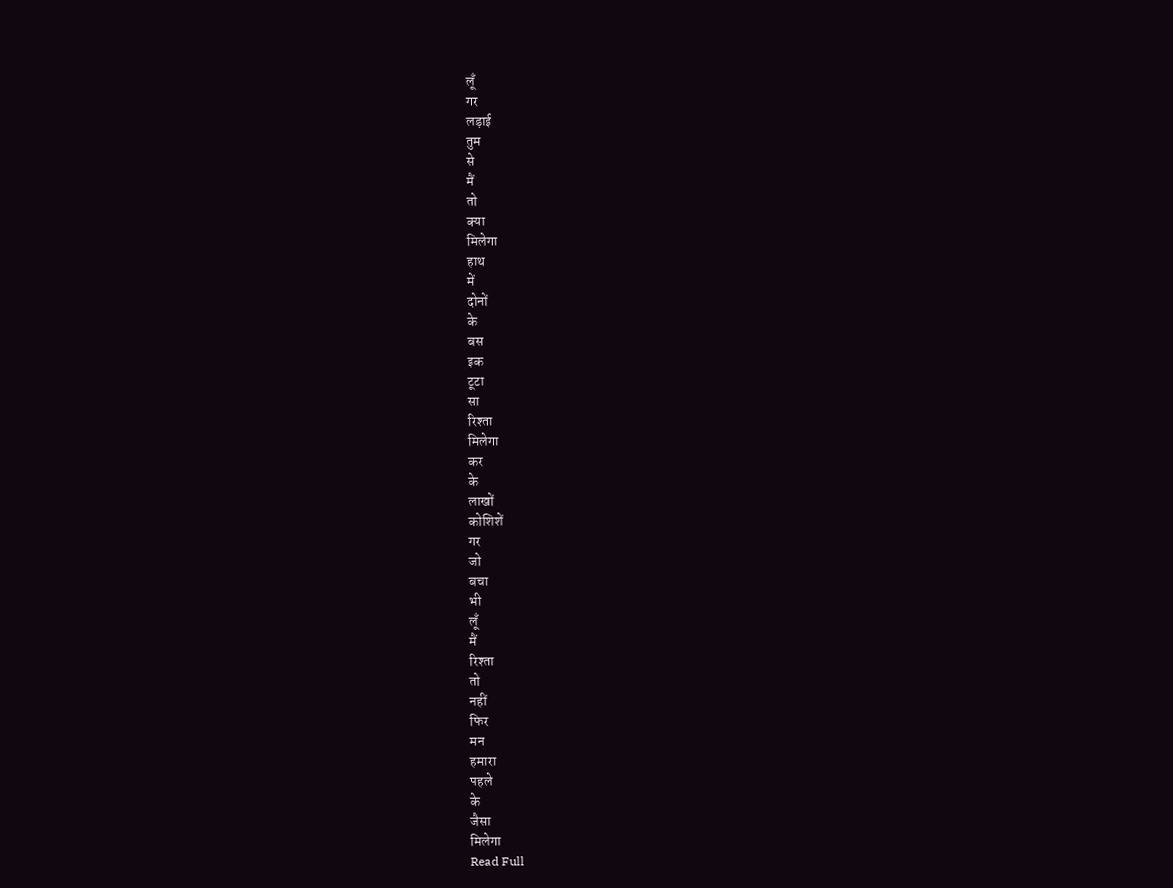लूँ
गर
लड़ाई
तुम
से
मैं
तो
क्या
मिलेगा
हाथ
में
दोनों
के
बस
इक
टूटा
सा
रिश्ता
मिलेगा
कर
के
लाखों
कोशिशें
गर
जो
बचा
भी
लूँ
मैं
रिश्ता
तो
नहीं
फिर
मन
हमारा
पहले
के
जैसा
मिलेगा
Read Full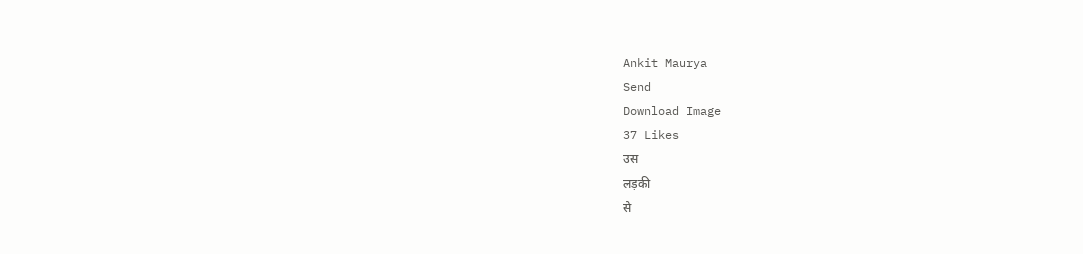Ankit Maurya
Send
Download Image
37 Likes
उस
लड़की
से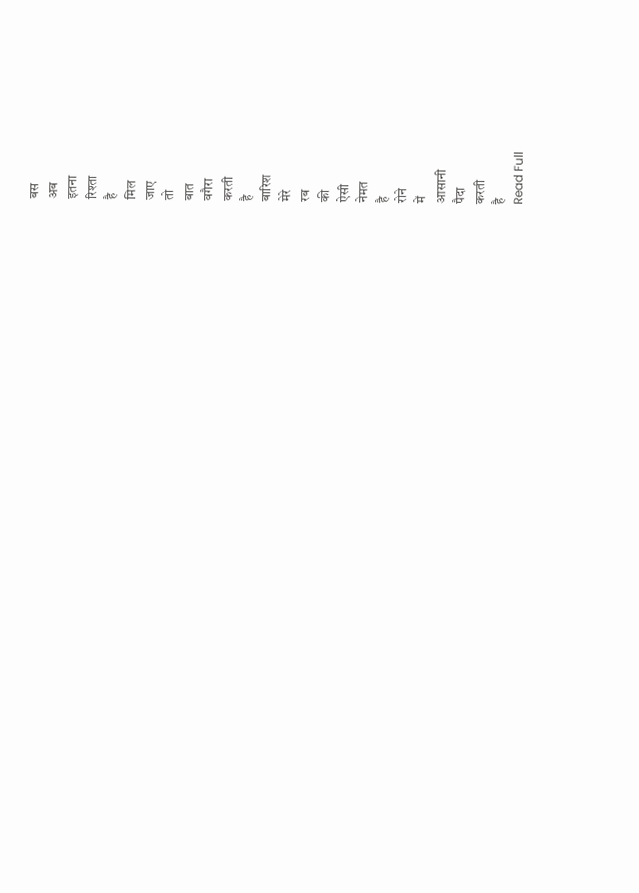बस
अब
इतना
रिश्ता
है
मिल
जाए
तो
बात
वगैरा
करती
है
बारिश
मेरे
रब
की
ऐसी
नेमत
है
रोने
में
आसानी
पैदा
करती
है
Read Full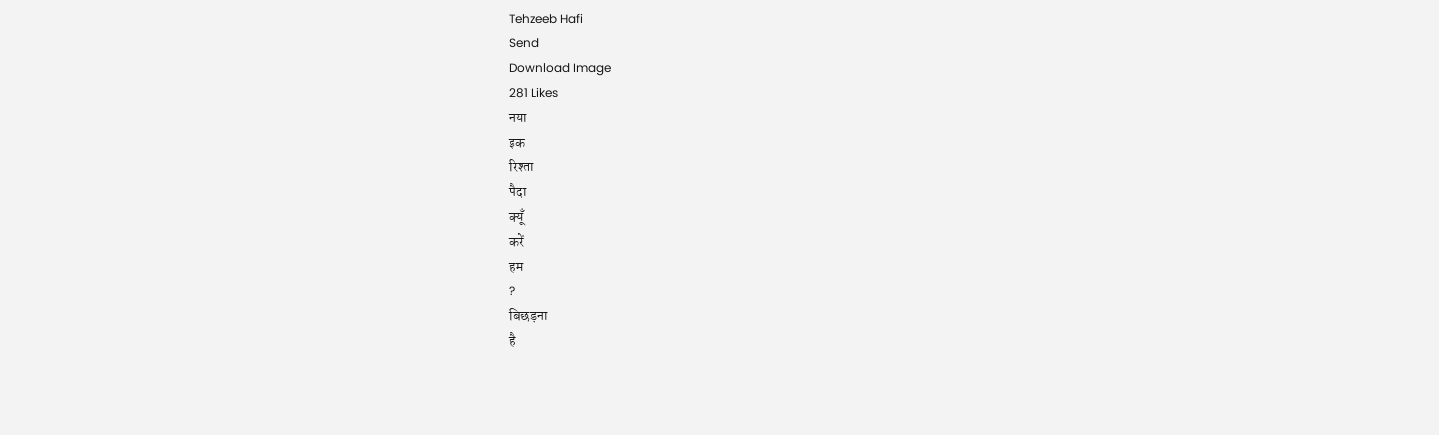Tehzeeb Hafi
Send
Download Image
281 Likes
नया
इक
रिश्ता
पैदा
क्यूँ
करें
हम
?
बिछड़ना
है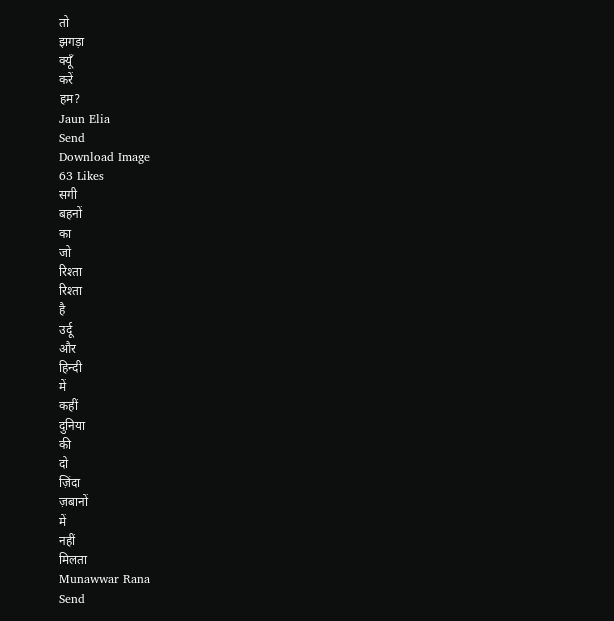तो
झगड़ा
क्यूँ
करें
हम?
Jaun Elia
Send
Download Image
63 Likes
सगी
बहनों
का
जो
रिश्ता
रिश्ता
है
उर्दू
और
हिन्दी
में
कहीं
दुनिया
की
दो
ज़िंदा
ज़बानों
में
नहीं
मिलता
Munawwar Rana
Send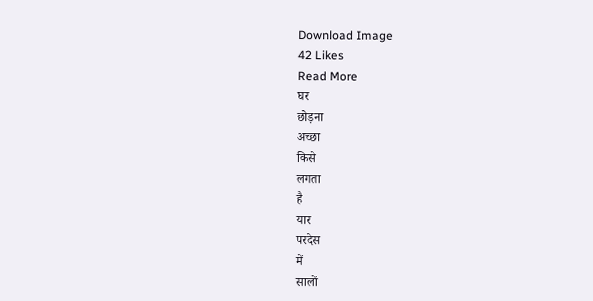Download Image
42 Likes
Read More
घर
छोड़ना
अच्छा
किसे
लगता
है
यार
परदेस
में
सालों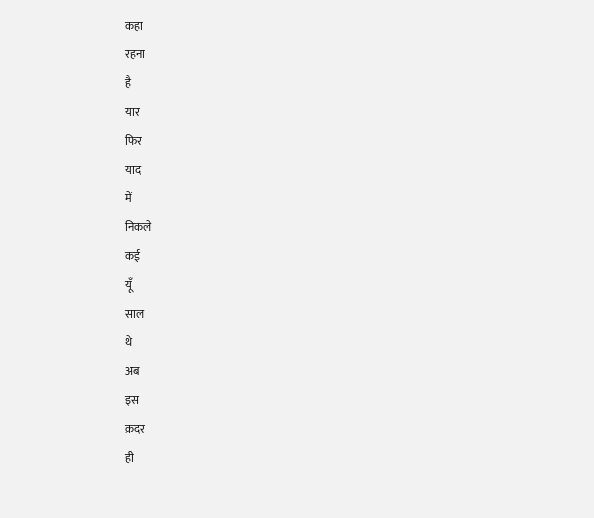कहा
रहना
है
यार
फिर
याद
में
निकले
कई
यूँ
साल
थे
अब
इस
क़दर
ही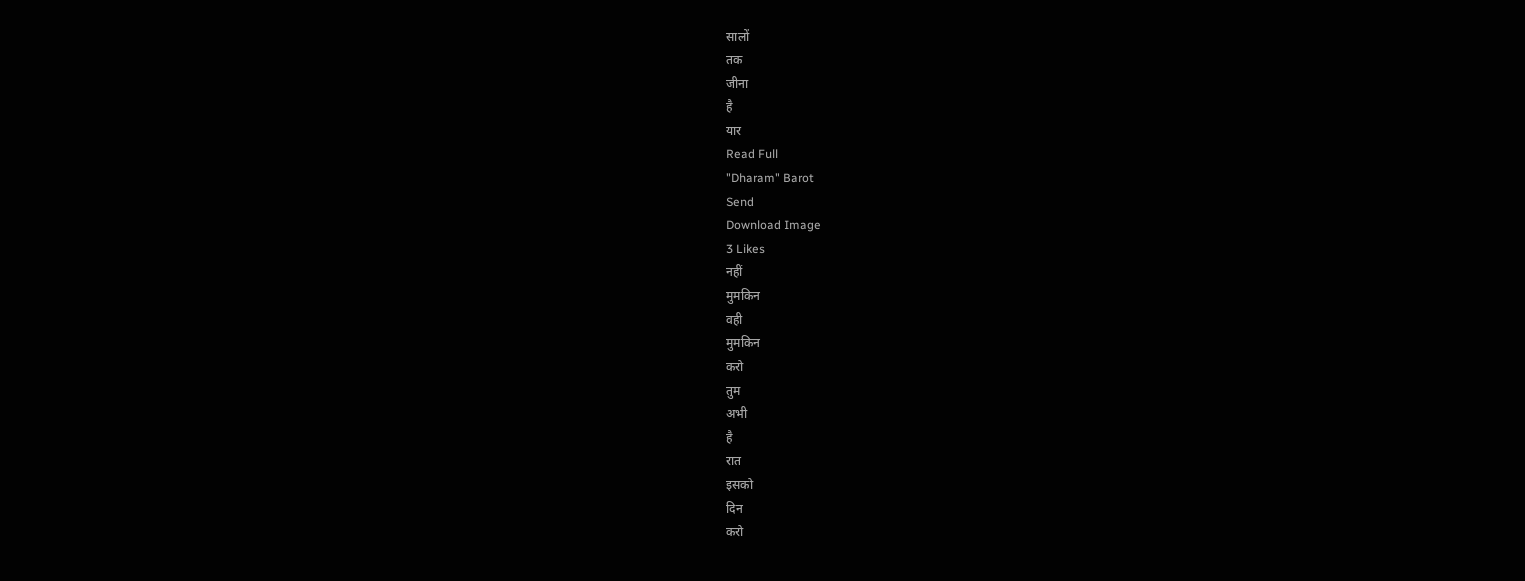सालों
तक
जीना
है
यार
Read Full
"Dharam" Barot
Send
Download Image
3 Likes
नहीं
मुमकिन
वही
मुमकिन
करो
तुम
अभी
है
रात
इसको
दिन
करो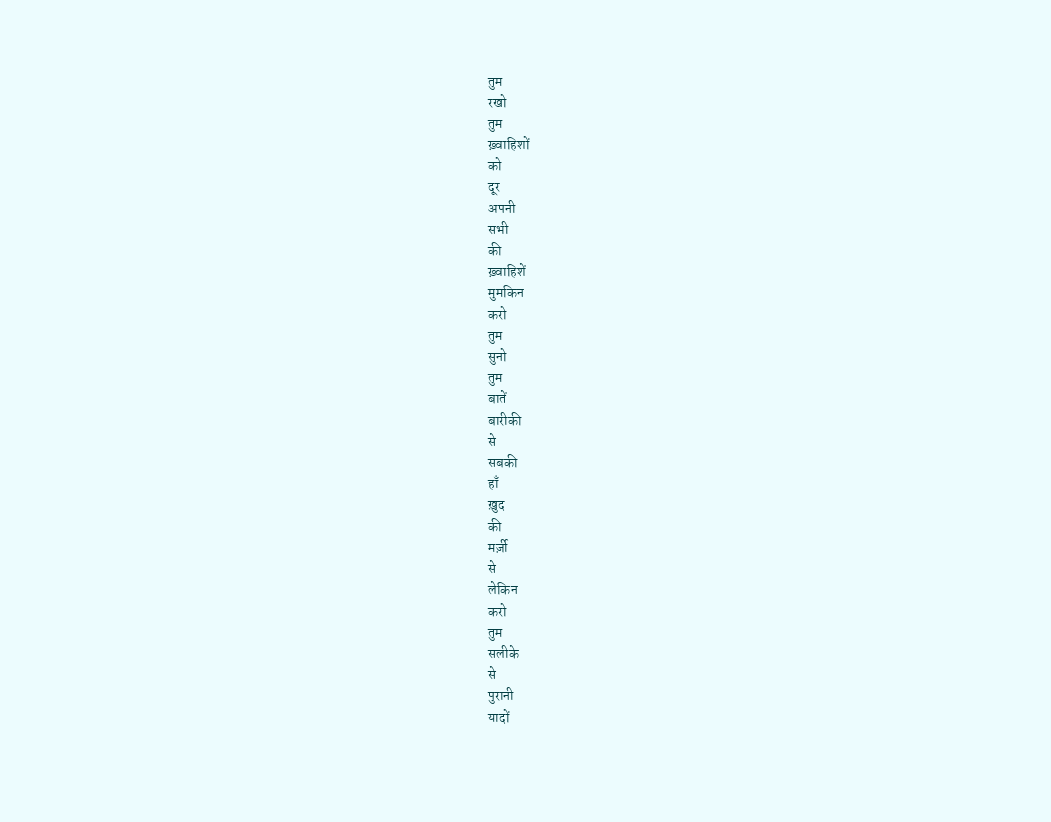तुम
रखो
तुम
ख़्वाहिशों
को
दूर
अपनी
सभी
की
ख़्वाहिशें
मुमकिन
करो
तुम
सुनो
तुम
बातें
बारीकी
से
सबकी
हाँ
ख़ुद
की
मर्ज़ी
से
लेकिन
करो
तुम
सलीके
से
पुरानी
यादों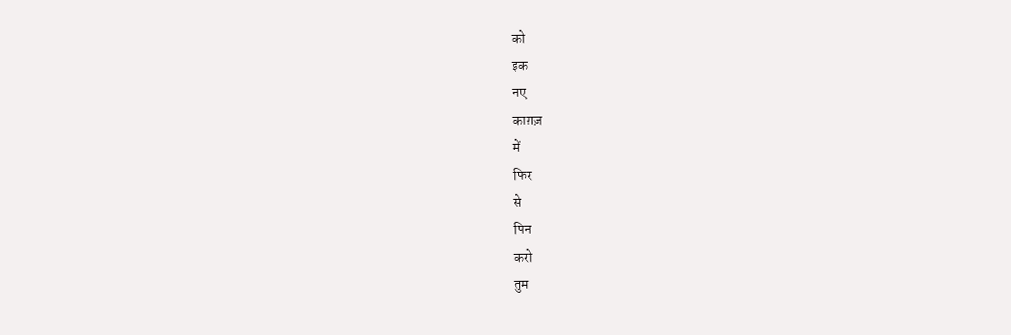को
इक
नए
काग़ज़
में
फिर
से
पिन
करो
तुम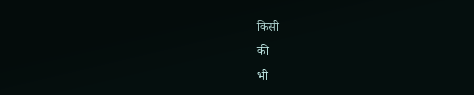किसी
की
भी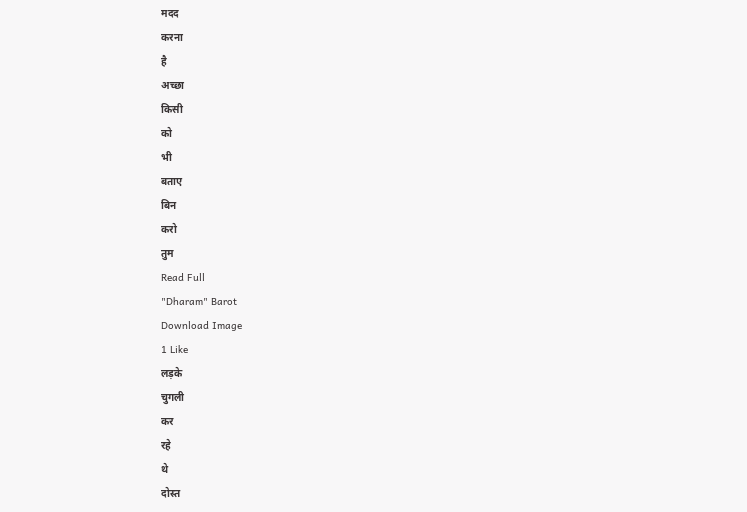मदद
करना
है
अच्छा
किसी
को
भी
बताए
बिन
करो
तुम
Read Full
"Dharam" Barot
Download Image
1 Like
लड़के
चुगली
कर
रहे
थे
दोस्त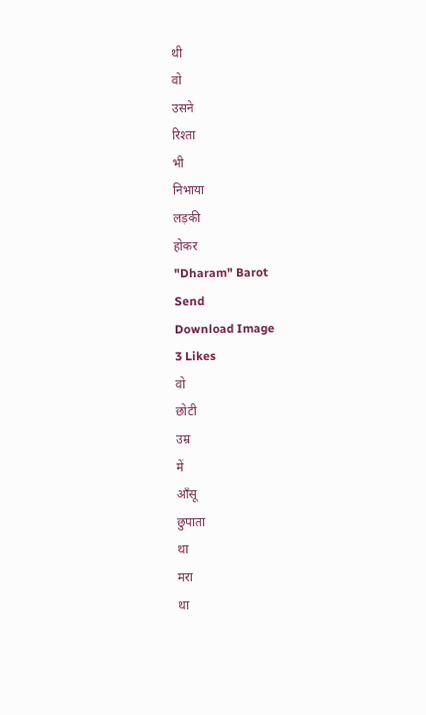थी
वो
उसने
रिश्ता
भी
निभाया
लड़की
होकर
"Dharam" Barot
Send
Download Image
3 Likes
वो
छोटी
उम्र
में
आँसू
छुपाता
था
मरा
था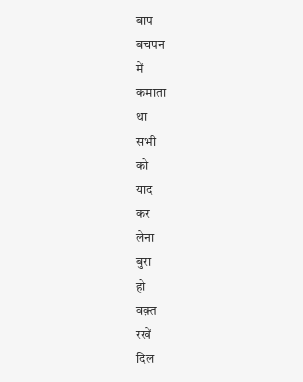बाप
बचपन
में
कमाता
था
सभी
को
याद
कर
लेना
बुरा
हो
वक़्त
रखें
दिल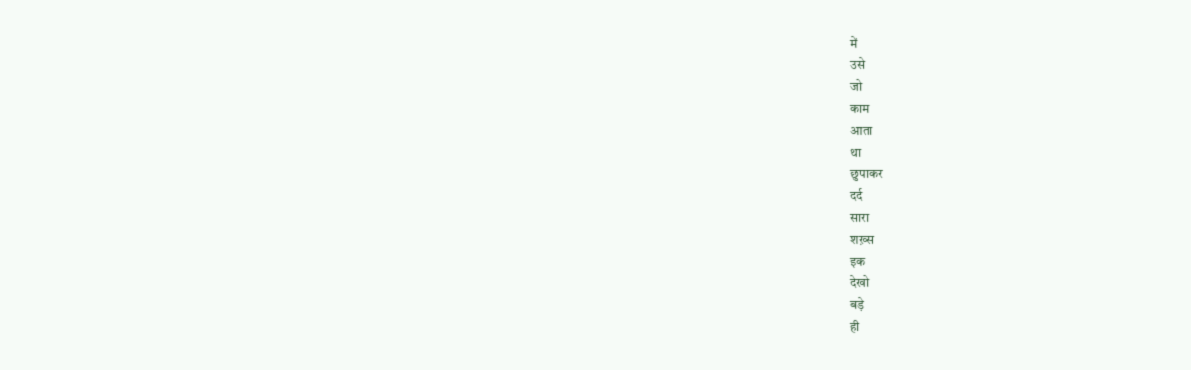में
उसे
जो
काम
आता
था
छुपाकर
दर्द
सारा
शख़्स
इक
देखो
बड़े
ही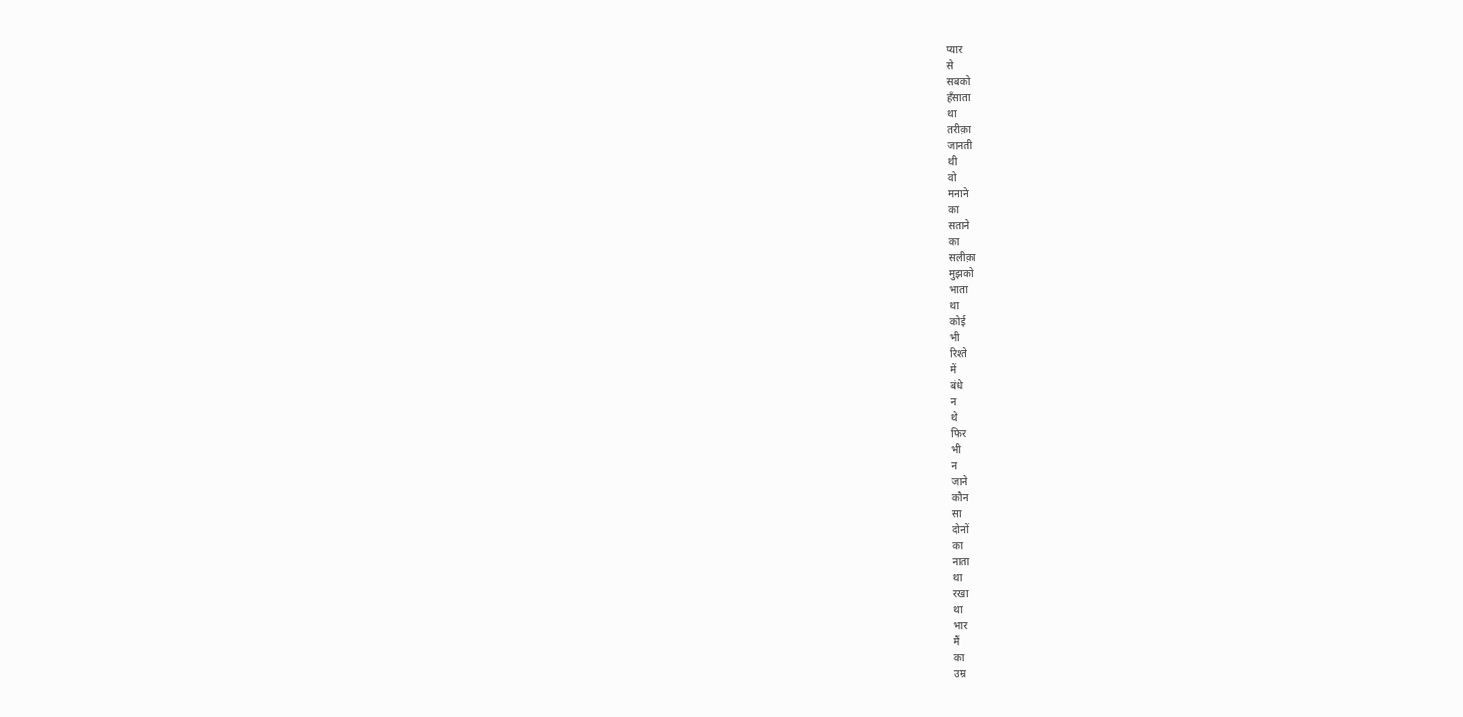प्यार
से
सबको
हँसाता
था
तरीक़ा
जानती
थी
वो
मनाने
का
सताने
का
सलीक़ा
मुझको
भाता
था
कोई
भी
रिश्ते
में
बंधे
न
थे
फिर
भी
न
जाने
कौन
सा
दोनों
का
नाता
था
रखा
था
भार
मैं
का
उम्र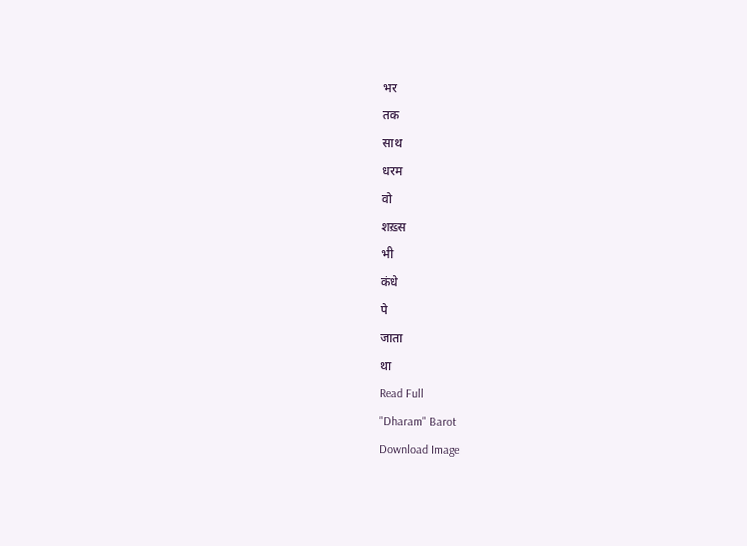भर
तक
साथ
धरम
वो
शख़्स
भी
कंधे
पे
जाता
था
Read Full
"Dharam" Barot
Download Image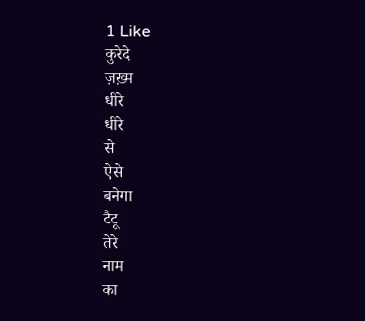1 Like
कुरेदे
ज़ख़्म
धीरे
धीरे
से
ऐसे
बनेगा
टैटू
तेरे
नाम
का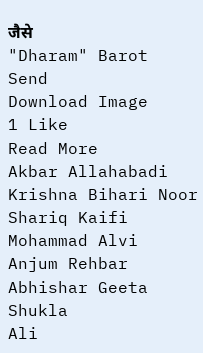जैसे
"Dharam" Barot
Send
Download Image
1 Like
Read More
Akbar Allahabadi
Krishna Bihari Noor
Shariq Kaifi
Mohammad Alvi
Anjum Rehbar
Abhishar Geeta Shukla
Ali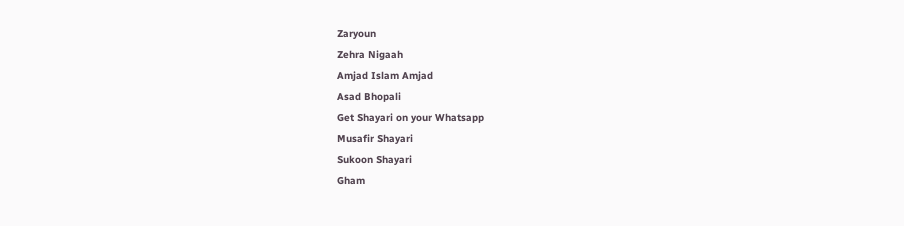Zaryoun
Zehra Nigaah
Amjad Islam Amjad
Asad Bhopali
Get Shayari on your Whatsapp
Musafir Shayari
Sukoon Shayari
Gham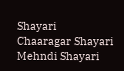Shayari
Chaaragar Shayari
Mehndi Shayari